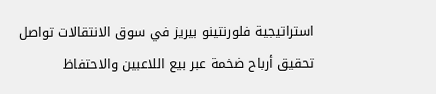استراتيجية فلورنتينو بيريز في سوق الانتقالات تواصل تحقيق أرباح ضخمة عبر بيع اللاعبين والاحتفاظ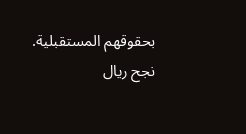بحقوقهم المستقبلية.
نجح ريال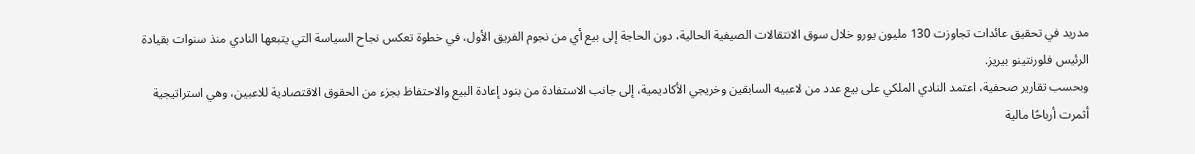مدريد في تحقيق عائدات تجاوزت 130 مليون يورو خلال سوق الانتقالات الصيفية الحالية، دون الحاجة إلى بيع أي من نجوم الفريق الأول، في خطوة تعكس نجاح السياسة التي يتبعها النادي منذ سنوات بقيادة الرئيس فلورنتينو بيريز.
وبحسب تقارير صحفية، اعتمد النادي الملكي على بيع عدد من لاعبيه السابقين وخريجي الأكاديمية، إلى جانب الاستفادة من بنود إعادة البيع والاحتفاظ بجزء من الحقوق الاقتصادية للاعبين، وهي استراتيجية أثمرت أرباحًا مالية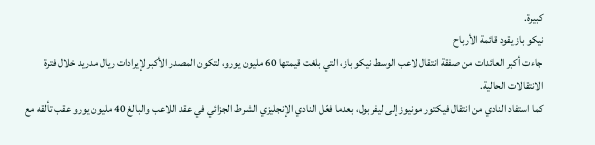كبيرة.
نيكو باز يقود قائمة الأرباح
جاءت أكبر العائدات من صفقة انتقال لاعب الوسط نيكو باز، التي بلغت قيمتها 60 مليون يورو، لتكون المصدر الأكبر لإيرادات ريال مدريد خلال فترة الانتقالات الحالية.
كما استفاد النادي من انتقال فيكتور مونيوز إلى ليفربول، بعدما فعّل النادي الإنجليزي الشرط الجزائي في عقد اللاعب والبالغ 40 مليون يورو عقب تألقه مع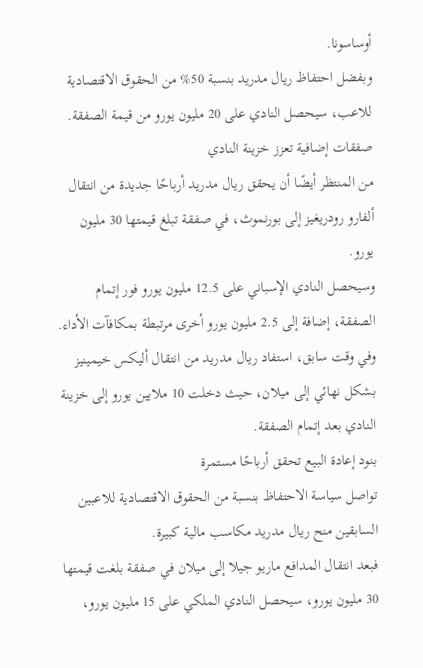أوساسونا.
وبفضل احتفاظ ريال مدريد بنسبة 50% من الحقوق الاقتصادية للاعب، سيحصل النادي على 20 مليون يورو من قيمة الصفقة.
صفقات إضافية تعزز خزينة النادي
من المنتظر أيضًا أن يحقق ريال مدريد أرباحًا جديدة من انتقال ألفارو رودريغيز إلى بورنموث، في صفقة تبلغ قيمتها 30 مليون يورو.
وسيحصل النادي الإسباني على 12.5 مليون يورو فور إتمام الصفقة، إضافة إلى 2.5 مليون يورو أخرى مرتبطة بمكافآت الأداء.
وفي وقت سابق، استفاد ريال مدريد من انتقال أليكس خيمينيز بشكل نهائي إلى ميلان، حيث دخلت 10 ملايين يورو إلى خزينة النادي بعد إتمام الصفقة.
بنود إعادة البيع تحقق أرباحًا مستمرة
تواصل سياسة الاحتفاظ بنسبة من الحقوق الاقتصادية للاعبين السابقين منح ريال مدريد مكاسب مالية كبيرة.
فبعد انتقال المدافع ماريو جيلا إلى ميلان في صفقة بلغت قيمتها 30 مليون يورو، سيحصل النادي الملكي على 15 مليون يورو،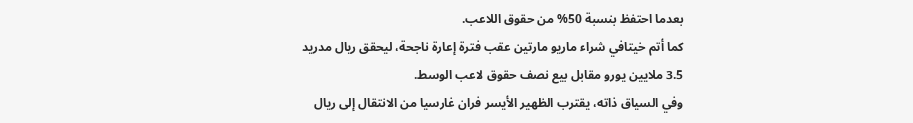بعدما احتفظ بنسبة 50% من حقوق اللاعب.
كما أتم خيتافي شراء ماريو مارتين عقب فترة إعارة ناجحة، ليحقق ريال مدريد 3.5 ملايين يورو مقابل بيع نصف حقوق لاعب الوسط.
وفي السياق ذاته، يقترب الظهير الأيسر فران غارسيا من الانتقال إلى ريال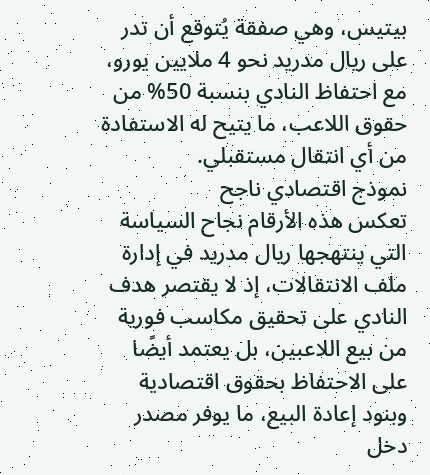بيتيس، وهي صفقة يُتوقع أن تدر على ريال مدريد نحو 4 ملايين يورو، مع احتفاظ النادي بنسبة 50% من حقوق اللاعب، ما يتيح له الاستفادة من أي انتقال مستقبلي.
نموذج اقتصادي ناجح
تعكس هذه الأرقام نجاح السياسة التي ينتهجها ريال مدريد في إدارة ملف الانتقالات، إذ لا يقتصر هدف النادي على تحقيق مكاسب فورية من بيع اللاعبين، بل يعتمد أيضًا على الاحتفاظ بحقوق اقتصادية وبنود إعادة البيع، ما يوفر مصدر دخل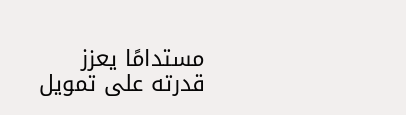مستدامًا يعزز قدرته على تمويل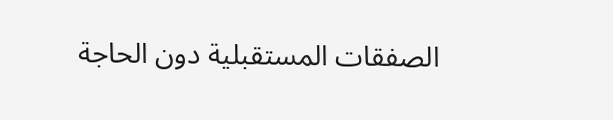الصفقات المستقبلية دون الحاجة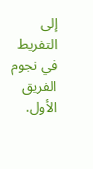إلى التفريط في نجوم الفريق الأول.